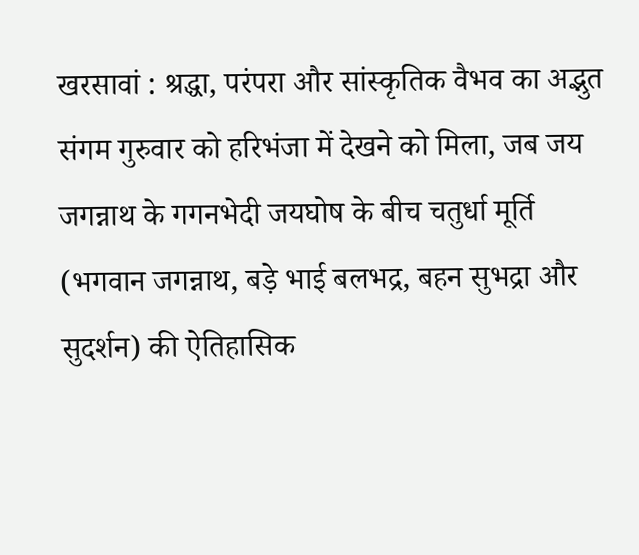खरसावां : श्रद्धा, परंपरा और सांस्कृतिक वैभव का अद्भुत संगम गुरुवार को हरिभंजा में देखने को मिला, जब जय जगन्नाथ के गगनभेदी जयघोष के बीच चतुर्धा मूर्ति (भगवान जगन्नाथ, बड़े भाई बलभद्र, बहन सुभद्रा और सुदर्शन) की ऐतिहासिक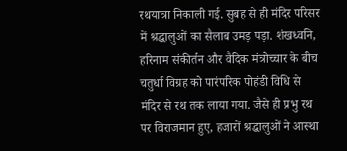रथयात्रा निकाली गई. सुबह से ही मंदिर परिसर में श्रद्धालुओं का सैलाब उमड़ पड़ा. शंखध्वनि, हरिनाम संकीर्तन और वैदिक मंत्रोच्चार के बीच चतुर्धा विग्रह को पारंपरिक पोहंडी विधि से मंदिर से रथ तक लाया गया. जैसे ही प्रभु रथ पर विराजमान हुए, हजारों श्रद्धालुओं ने आस्था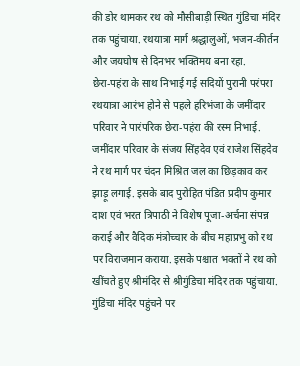की डोर थामकर रथ को मौसीबाड़ी स्थित गुंडिचा मंदिर तक पहुंचाया. रथयात्रा मार्ग श्रद्धालुओं, भजन-कीर्तन और जयघोष से दिनभर भक्तिमय बना रहा.
छेरा-पहंरा के साथ निभाई गई सदियों पुरानी परंपरा
रथयात्रा आरंभ होने से पहले हरिभंजा के जमींदार परिवार ने पारंपरिक छेरा-पहंरा की रस्म निभाई. जमींदार परिवार के संजय सिंहदेव एवं राजेश सिंहदेव ने रथ मार्ग पर चंदन मिश्रित जल का छिड़काव कर झाड़ू लगाई. इसके बाद पुरोहित पंडित प्रदीप कुमार दाश एवं भरत त्रिपाठी ने विशेष पूजा-अर्चना संपन्न कराई और वैदिक मंत्रोच्चार के बीच महाप्रभु को रथ पर विराजमान कराया. इसके पश्चात भक्तों ने रथ को खींचते हुए श्रीमंदिर से श्रीगुंडिचा मंदिर तक पहुंचाया. गुंडिचा मंदिर पहुंचने पर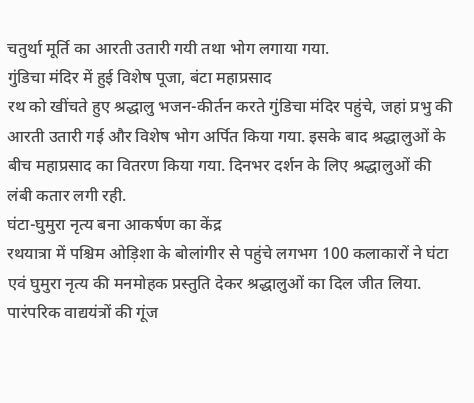चतुर्था मूर्ति का आरती उतारी गयी तथा भोग लगाया गया.
गुंडिचा मंदिर में हुई विशेष पूजा, बंटा महाप्रसाद
रथ को खींचते हुए श्रद्धालु भजन-कीर्तन करते गुंडिचा मंदिर पहुंचे, जहां प्रभु की आरती उतारी गई और विशेष भोग अर्पित किया गया. इसके बाद श्रद्धालुओं के बीच महाप्रसाद का वितरण किया गया. दिनभर दर्शन के लिए श्रद्धालुओं की लंबी कतार लगी रही.
घंटा-घुमुरा नृत्य बना आकर्षण का केंद्र
रथयात्रा में पश्चिम ओड़िशा के बोलांगीर से पहुंचे लगभग 100 कलाकारों ने घंटा एवं घुमुरा नृत्य की मनमोहक प्रस्तुति देकर श्रद्धालुओं का दिल जीत लिया. पारंपरिक वाद्ययंत्रों की गूंज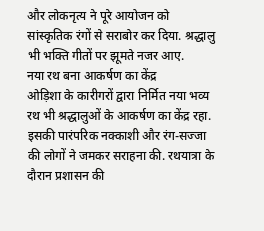और लोकनृत्य ने पूरे आयोजन को सांस्कृतिक रंगों से सराबोर कर दिया. श्रद्धालु भी भक्ति गीतों पर झूमते नजर आए.
नया रथ बना आकर्षण का केंद्र
ओड़िशा के कारीगरों द्वारा निर्मित नया भव्य रथ भी श्रद्धालुओं के आकर्षण का केंद्र रहा. इसकी पारंपरिक नक्काशी और रंग-सज्जा की लोगों ने जमकर सराहना की. रथयात्रा के दौरान प्रशासन की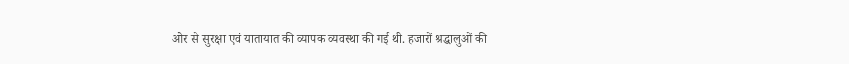ओर से सुरक्षा एवं यातायात की व्यापक व्यवस्था की गई थी. हजारों श्रद्धालुओं की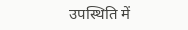उपस्थिति में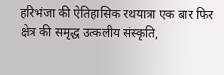हरिभंजा की ऐतिहासिक रथयात्रा एक बार फिर क्षेत्र की समृद्ध उत्कलीय संस्कृति,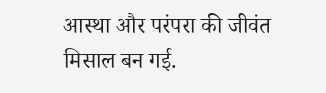आस्था और परंपरा की जीवंत मिसाल बन गई.